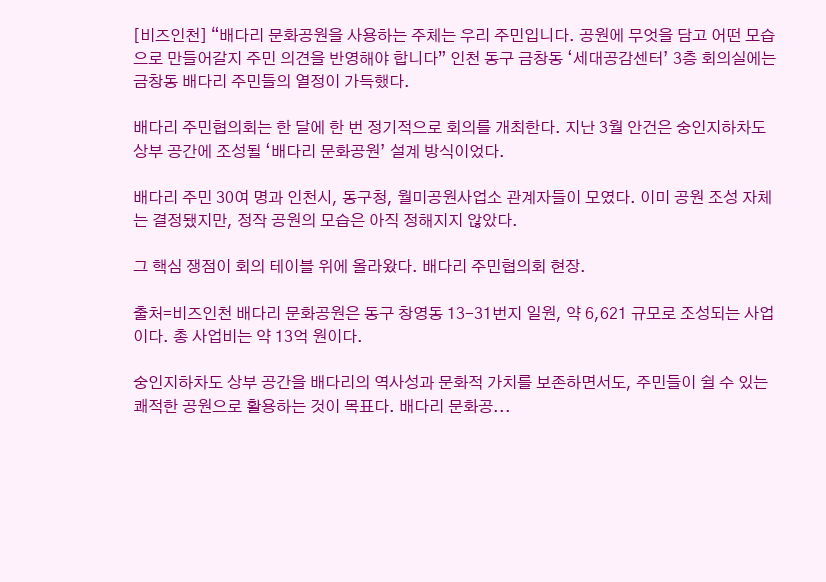[비즈인천] “배다리 문화공원을 사용하는 주체는 우리 주민입니다. 공원에 무엇을 담고 어떤 모습으로 만들어갈지 주민 의견을 반영해야 합니다” 인천 동구 금창동 ‘세대공감센터’ 3층 회의실에는 금창동 배다리 주민들의 열정이 가득했다.

배다리 주민협의회는 한 달에 한 번 정기적으로 회의를 개최한다. 지난 3월 안건은 숭인지하차도 상부 공간에 조성될 ‘배다리 문화공원’ 설계 방식이었다.

배다리 주민 30여 명과 인천시, 동구청, 월미공원사업소 관계자들이 모였다. 이미 공원 조성 자체는 결정됐지만, 정작 공원의 모습은 아직 정해지지 않았다.

그 핵심 쟁점이 회의 테이블 위에 올라왔다. 배다리 주민협의회 현장.

출처=비즈인천 배다리 문화공원은 동구 창영동 13-31번지 일원, 약 6,621 규모로 조성되는 사업이다. 총 사업비는 약 13억 원이다.

숭인지하차도 상부 공간을 배다리의 역사성과 문화적 가치를 보존하면서도, 주민들이 쉴 수 있는 쾌적한 공원으로 활용하는 것이 목표다. 배다리 문화공...